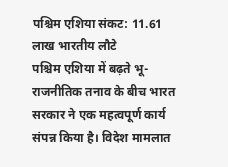पश्चिम एशिया संकट: 11.61 लाख भारतीय लौटे
पश्चिम एशिया में बढ़ते भू-राजनीतिक तनाव के बीच भारत सरकार ने एक महत्वपूर्ण कार्य संपन्न किया है। विदेश मामलात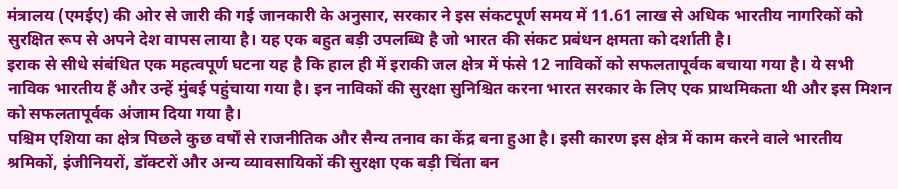मंत्रालय (एमईए) की ओर से जारी की गई जानकारी के अनुसार, सरकार ने इस संकटपूर्ण समय में 11.61 लाख से अधिक भारतीय नागरिकों को सुरक्षित रूप से अपने देश वापस लाया है। यह एक बहुत बड़ी उपलब्धि है जो भारत की संकट प्रबंधन क्षमता को दर्शाती है।
इराक से सीधे संबंधित एक महत्वपूर्ण घटना यह है कि हाल ही में इराकी जल क्षेत्र में फंसे 12 नाविकों को सफलतापूर्वक बचाया गया है। ये सभी नाविक भारतीय हैं और उन्हें मुंबई पहुंचाया गया है। इन नाविकों की सुरक्षा सुनिश्चित करना भारत सरकार के लिए एक प्राथमिकता थी और इस मिशन को सफलतापूर्वक अंजाम दिया गया है।
पश्चिम एशिया का क्षेत्र पिछले कुछ वर्षों से राजनीतिक और सैन्य तनाव का केंद्र बना हुआ है। इसी कारण इस क्षेत्र में काम करने वाले भारतीय श्रमिकों, इंजीनियरों, डॉक्टरों और अन्य व्यावसायिकों की सुरक्षा एक बड़ी चिंता बन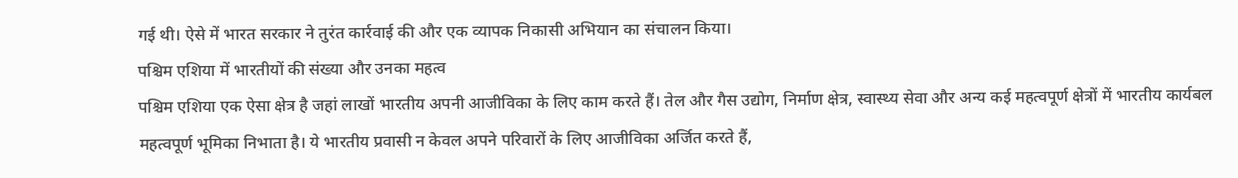गई थी। ऐसे में भारत सरकार ने तुरंत कार्रवाई की और एक व्यापक निकासी अभियान का संचालन किया।
पश्चिम एशिया में भारतीयों की संख्या और उनका महत्व
पश्चिम एशिया एक ऐसा क्षेत्र है जहां लाखों भारतीय अपनी आजीविका के लिए काम करते हैं। तेल और गैस उद्योग, निर्माण क्षेत्र, स्वास्थ्य सेवा और अन्य कई महत्वपूर्ण क्षेत्रों में भारतीय कार्यबल महत्वपूर्ण भूमिका निभाता है। ये भारतीय प्रवासी न केवल अपने परिवारों के लिए आजीविका अर्जित करते हैं,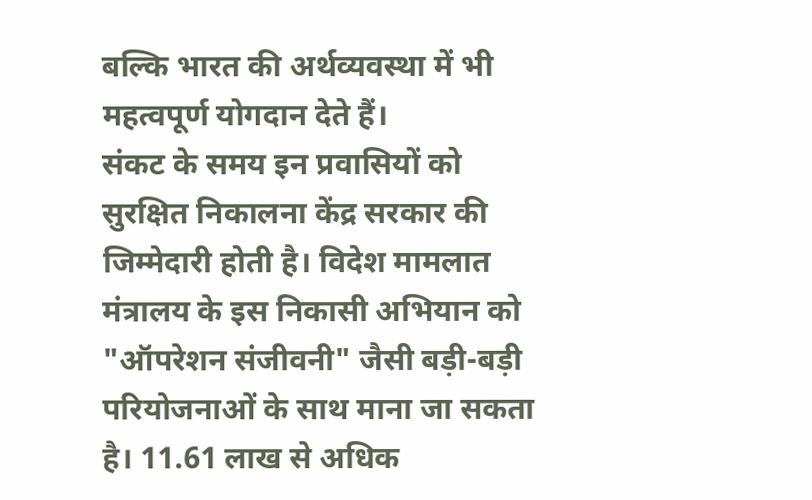बल्कि भारत की अर्थव्यवस्था में भी महत्वपूर्ण योगदान देते हैं।
संकट के समय इन प्रवासियों को सुरक्षित निकालना केंद्र सरकार की जिम्मेदारी होती है। विदेश मामलात मंत्रालय के इस निकासी अभियान को "ऑपरेशन संजीवनी" जैसी बड़ी-बड़ी परियोजनाओं के साथ माना जा सकता है। 11.61 लाख से अधिक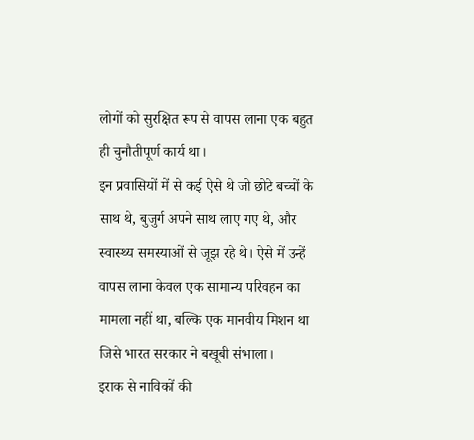लोगों को सुरक्षित रूप से वापस लाना एक बहुत ही चुनौतीपूर्ण कार्य था।
इन प्रवासियों में से कई ऐसे थे जो छोटे बच्चों के साथ थे, बुजुर्ग अपने साथ लाए गए थे, और स्वास्थ्य समस्याओं से जूझ रहे थे। ऐसे में उन्हें वापस लाना केवल एक सामान्य परिवहन का मामला नहीं था, बल्कि एक मानवीय मिशन था जिसे भारत सरकार ने बखूबी संभाला।
इराक से नाविकों की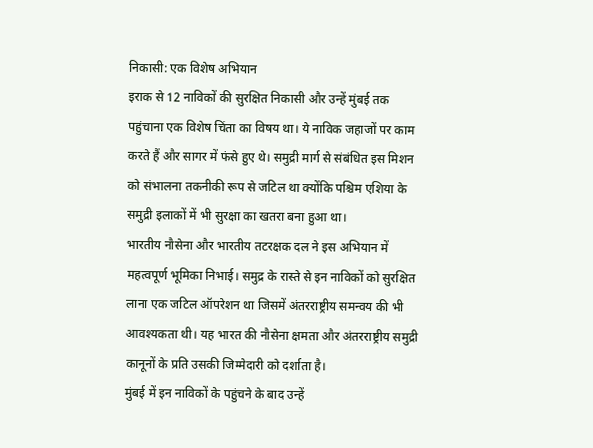निकासी: एक विशेष अभियान
इराक से 12 नाविकों की सुरक्षित निकासी और उन्हें मुंबई तक पहुंचाना एक विशेष चिंता का विषय था। ये नाविक जहाजों पर काम करते हैं और सागर में फंसे हुए थे। समुद्री मार्ग से संबंधित इस मिशन को संभालना तकनीकी रूप से जटिल था क्योंकि पश्चिम एशिया के समुद्री इलाकों में भी सुरक्षा का खतरा बना हुआ था।
भारतीय नौसेना और भारतीय तटरक्षक दल ने इस अभियान में महत्वपूर्ण भूमिका निभाई। समुद्र के रास्ते से इन नाविकों को सुरक्षित लाना एक जटिल ऑपरेशन था जिसमें अंतरराष्ट्रीय समन्वय की भी आवश्यकता थी। यह भारत की नौसेना क्षमता और अंतरराष्ट्रीय समुद्री कानूनों के प्रति उसकी जिम्मेदारी को दर्शाता है।
मुंबई में इन नाविकों के पहुंचने के बाद उन्हें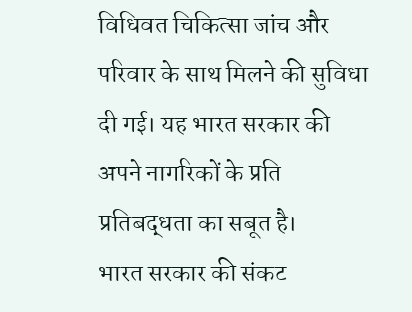विधिवत चिकित्सा जांच और परिवार के साथ मिलने की सुविधा दी गई। यह भारत सरकार की अपने नागरिकों के प्रति प्रतिबद्धता का सबूत है।
भारत सरकार की संकट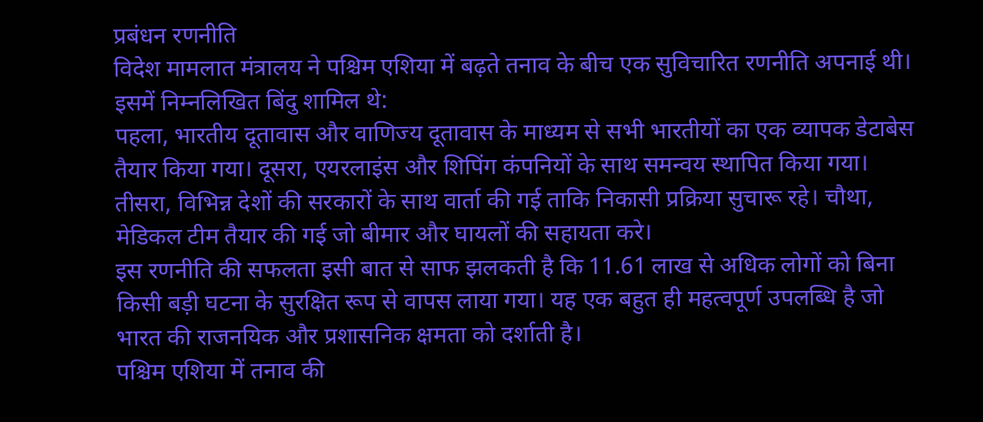प्रबंधन रणनीति
विदेश मामलात मंत्रालय ने पश्चिम एशिया में बढ़ते तनाव के बीच एक सुविचारित रणनीति अपनाई थी। इसमें निम्नलिखित बिंदु शामिल थे:
पहला, भारतीय दूतावास और वाणिज्य दूतावास के माध्यम से सभी भारतीयों का एक व्यापक डेटाबेस तैयार किया गया। दूसरा, एयरलाइंस और शिपिंग कंपनियों के साथ समन्वय स्थापित किया गया। तीसरा, विभिन्न देशों की सरकारों के साथ वार्ता की गई ताकि निकासी प्रक्रिया सुचारू रहे। चौथा, मेडिकल टीम तैयार की गई जो बीमार और घायलों की सहायता करे।
इस रणनीति की सफलता इसी बात से साफ झलकती है कि 11.61 लाख से अधिक लोगों को बिना किसी बड़ी घटना के सुरक्षित रूप से वापस लाया गया। यह एक बहुत ही महत्वपूर्ण उपलब्धि है जो भारत की राजनयिक और प्रशासनिक क्षमता को दर्शाती है।
पश्चिम एशिया में तनाव की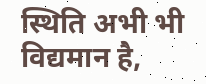स्थिति अभी भी विद्यमान है,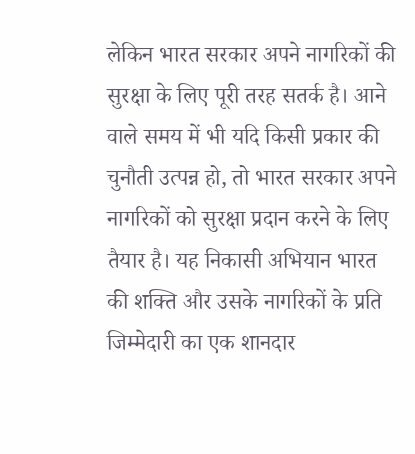लेकिन भारत सरकार अपने नागरिकों की सुरक्षा के लिए पूरी तरह सतर्क है। आने वाले समय में भी यदि किसी प्रकार की चुनौती उत्पन्न हो, तो भारत सरकार अपने नागरिकों को सुरक्षा प्रदान करने के लिए तैयार है। यह निकासी अभियान भारत की शक्ति और उसके नागरिकों के प्रति जिम्मेदारी का एक शानदार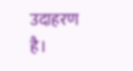उदाहरण है।